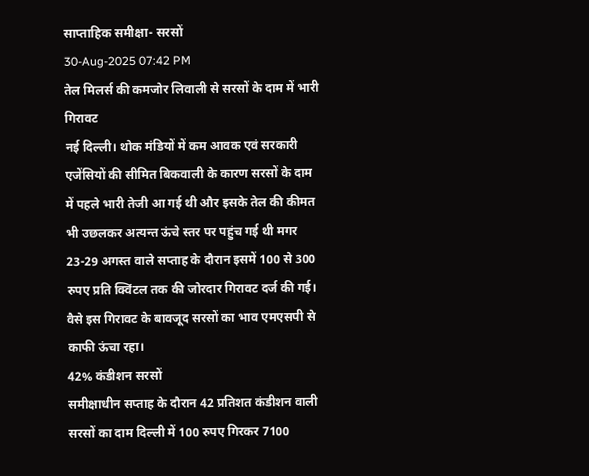साप्ताहिक समीक्षा- सरसों
30-Aug-2025 07:42 PM
तेल मिलर्स की कमजोर लिवाली से सरसों के दाम में भारी गिरावट
नई दिल्ली। थोक मंडियों में कम आवक एवं सरकारी एजेंसियों की सीमित बिकवाली के कारण सरसों के दाम में पहले भारी तेजी आ गई थी और इसके तेल की कीमत भी उछलकर अत्यन्त ऊंचे स्तर पर पहुंच गई थी मगर 23-29 अगस्त वाले सप्ताह के दौरान इसमें 100 से 300 रुपए प्रति क्विंटल तक की जोरदार गिरावट दर्ज की गई। वैसे इस गिरावट के बावजूद सरसों का भाव एमएसपी से काफी ऊंचा रहा।
42% कंडीशन सरसों
समीक्षाधीन सप्ताह के दौरान 42 प्रतिशत कंडीशन वाली सरसों का दाम दिल्ली में 100 रुपए गिरकर 7100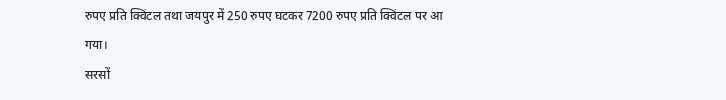रुपए प्रति क्विंटल तथा जयपुर में 250 रुपए घटकर 7200 रुपए प्रति क्विंटल पर आ गया।
सरसों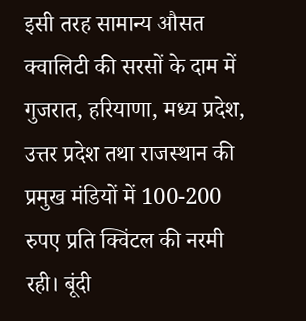इसी तरह सामान्य औसत क्वालिटी की सरसों के दाम में गुजरात, हरियाणा, मध्य प्रदेश, उत्तर प्रदेश तथा राजस्थान की प्रमुख मंडियों में 100-200 रुपए प्रति क्विंटल की नरमी रही। बूंदी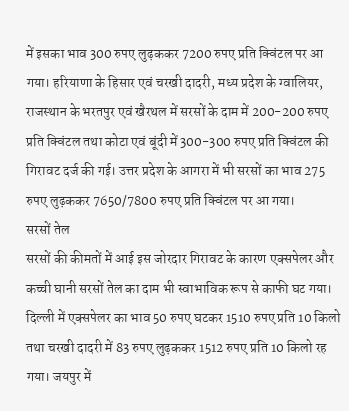में इसका भाव 300 रुपए लुढ़ककर 7200 रुपए प्रति क्विंटल पर आ गया। हरियाणा के हिसार एवं चरखी दादरी, मध्य प्रदेश के ग्वालियर, राजस्थान के भरतपुर एवं खैरथल में सरसों के दाम में 200-200 रुपए प्रति क्विंटल तथा कोटा एवं बूंदी में 300-300 रुपए प्रति क्विंटल की गिरावट दर्ज की गई। उत्तर प्रदेश के आगरा में भी सरसों का भाव 275 रुपए लुढ़ककर 7650/7800 रुपए प्रति क्विंटल पर आ गया।
सरसों तेल
सरसों की कीमतों में आई इस जोरदार गिरावट के कारण एक्सपेलर और कच्ची घानी सरसों तेल का दाम भी स्वाभाविक रूप से काफी घट गया। दिल्ली में एक्सपेलर का भाव 50 रुपए घटकर 1510 रुपए प्रति 10 किलो तथा चरखी दादरी में 83 रुपए लुढ़ककर 1512 रुपए प्रति 10 किलो रह गया। जयपुर में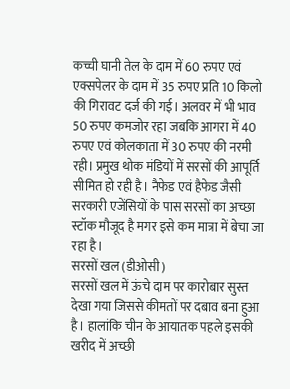कच्ची घानी तेल के दाम में 60 रुपए एवं एक्सपेलर के दाम में 35 रुपए प्रति 10 किलो की गिरावट दर्ज की गई। अलवर में भी भाव 50 रुपए कमजोर रहा जबकि आगरा में 40 रुपए एवं कोलकाता में 30 रुपए की नरमी रही। प्रमुख थोक मंडियों में सरसों की आपूर्ति सीमित हो रही है। नैफेड एवं हैफेड जैसी सरकारी एजेंसियों के पास सरसों का अच्छा स्टॉक मौजूद है मगर इसे कम मात्रा में बेचा जा रहा है।
सरसों खल (डीओसी)
सरसों खल में ऊंचे दाम पर कारोबार सुस्त देखा गया जिससे कीमतों पर दबाव बना हुआ है। हालांकि चीन के आयातक पहले इसकी खरीद में अच्छी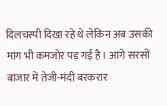दिलचस्पी दिखा रहे थे लेकिन अब उसकी मांग भी कमजोर पड़ गई है। आगे सरसों बाजार में तेजी-मंदी बरकरार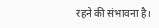रहने की संभावना है।